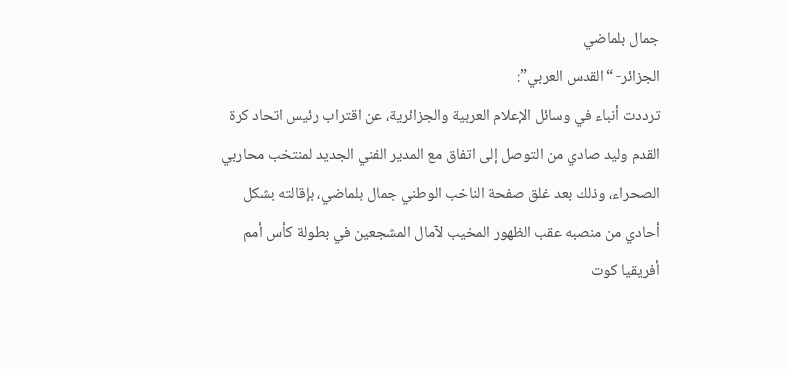جمال بلماضي
الجزائر- “القدس العربي”:
ترددت أنباء في وسائل الإعلام العربية والجزائرية، عن اقتراب رئيس اتحاد كرة القدم وليد صادي من التوصل إلى اتفاق مع المدير الفني الجديد لمنتخب محاربي الصحراء، وذلك بعد غلق صفحة الناخب الوطني جمال بلماضي، بإقالته بشكل أحادي من منصبه عقب الظهور المخيب لآمال المشجعين في بطولة كأس أمم أفريقيا كوت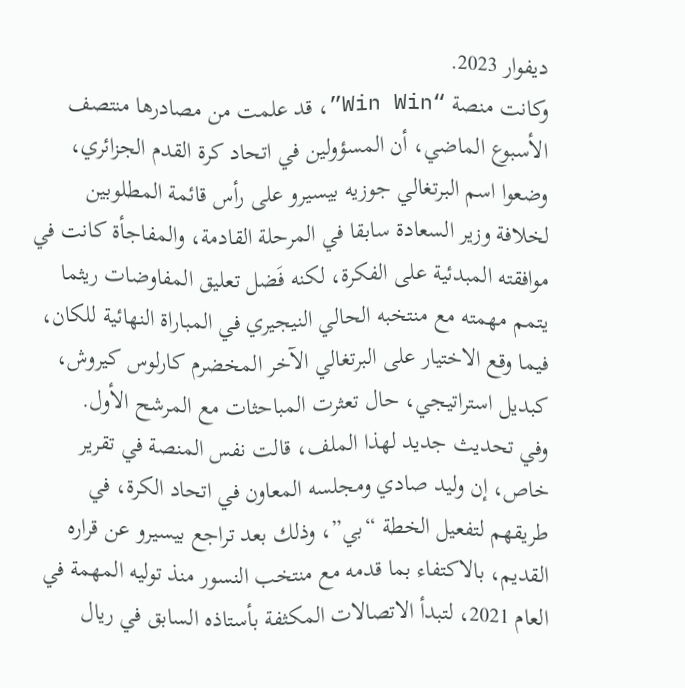ديفوار 2023.
وكانت منصة “Win Win”، قد علمت من مصادرها منتصف الأسبوع الماضي، أن المسؤولين في اتحاد كرة القدم الجزائري، وضعوا اسم البرتغالي جوزيه بيسيرو على رأس قائمة المطلوبين لخلافة وزير السعادة سابقا في المرحلة القادمة، والمفاجأة كانت في موافقته المبدئية على الفكرة، لكنه فَضل تعليق المفاوضات ريثما يتمم مهمته مع منتخبه الحالي النيجيري في المباراة النهائية للكان، فيما وقع الاختيار على البرتغالي الآخر المخضرم كارلوس كيروش، كبديل استراتيجي، حال تعثرت المباحثات مع المرشح الأول.
وفي تحديث جديد لهذا الملف، قالت نفس المنصة في تقرير خاص، إن وليد صادي ومجلسه المعاون في اتحاد الكرة، في طريقهم لتفعيل الخطة “بي”، وذلك بعد تراجع بيسيرو عن قراره القديم، بالاكتفاء بما قدمه مع منتخب النسور منذ توليه المهمة في العام 2021، لتبدأ الاتصالات المكثفة بأستاذه السابق في ريال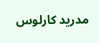مدريد كارلوس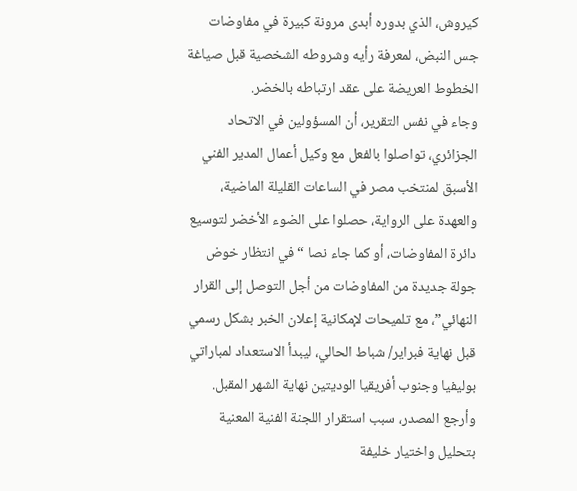كيروش، الذي بدوره أبدى مرونة كبيرة في مفاوضات جس النبض، لمعرفة رأيه وشروطه الشخصية قبل صياغة الخطوط العريضة على عقد ارتباطه بالخضر.
وجاء في نفس التقرير، أن المسؤولين في الاتحاد الجزائري، تواصلوا بالفعل مع وكيل أعمال المدير الفني الأسبق لمنتخب مصر في الساعات القليلة الماضية، والعهدة على الرواية، حصلوا على الضوء الأخضر لتوسيع دائرة المفاوضات، أو كما جاء نصا “في انتظار خوض جولة جديدة من المفاوضات من أجل التوصل إلى القرار النهائي”، مع تلميحات لإمكانية إعلان الخبر بشكل رسمي قبل نهاية فبراير/ شباط الحالي، ليبدأ الاستعداد لمباراتي بوليفيا وجنوب أفريقيا الوديتين نهاية الشهر المقبل.
وأرجع المصدر، سبب استقرار اللجنة الفنية المعنية بتحليل واختيار خليفة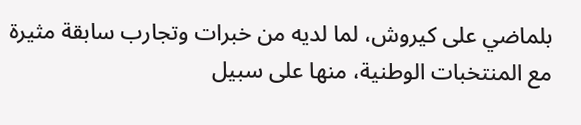بلماضي على كيروش، لما لديه من خبرات وتجارب سابقة مثيرة مع المنتخبات الوطنية، منها على سبيل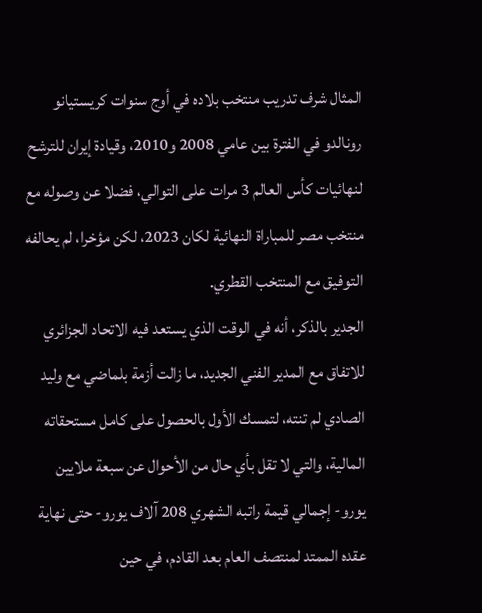المثال شرف تدريب منتخب بلاده في أوج سنوات كريستيانو رونالدو في الفترة بين عامي 2008 و2010، وقيادة إيران للترشح لنهائيات كأس العالم 3 مرات على التوالي، فضلا عن وصوله مع منتخب مصر للمباراة النهائية لكان 2023، لكن مؤخرا، لم يحالفه التوفيق مع المنتخب القطري.
الجدير بالذكر، أنه في الوقت الذي يستعد فيه الاتحاد الجزائري للاتفاق مع المدير الفني الجديد، ما زالت أزمة بلماضي مع وليد الصادي لم تنته، لتمسك الأول بالحصول على كامل مستحقاته المالية، والتي لا تقل بأي حال من الأحوال عن سبعة ملايين يورو- إجمالي قيمة راتبه الشهري 208 آلاف يورو- حتى نهاية عقده الممتد لمنتصف العام بعد القادم، في حين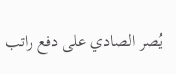يُصر الصادي على دفع راتب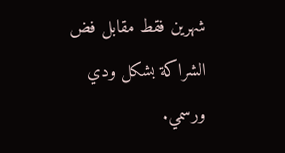شهرين فقط مقابل فض الشراكة بشكل ودي ورسمي.